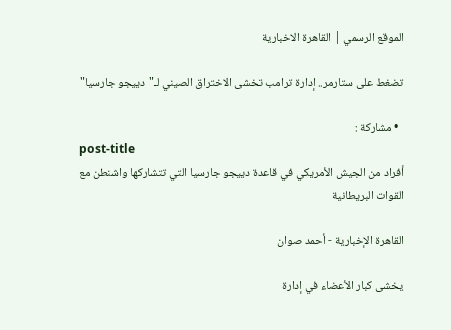الموقع الرسمي | القاهرة الاخبارية

تضغط على ستارمر.. إدارة ترامب تخشى الاختراق الصيني لـ"دييجو جارسيا"

  • مشاركة :
post-title
أفراد من الجيش الأمريكي في قاعدة دييجو جارسيا التي تتشاركها واشنطن مع القوات البريطانية

القاهرة الإخبارية - أحمد صوان

يخشى كبار الأعضاء في إدارة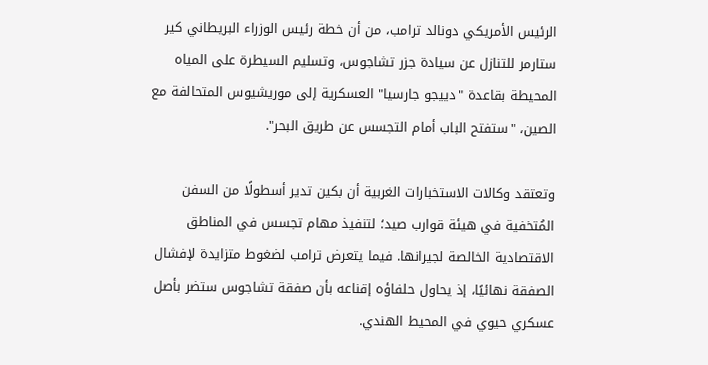الرئيس الأمريكي دونالد ترامب، من أن خطة رئيس الوزراء البريطاني كير ستارمر للتنازل عن سيادة جزر تشاجوس، وتسليم السيطرة على المياه المحيطة بقاعدة "دييجو جارسيا" العسكرية إلى موريشيوس المتحالفة مع الصين، "ستفتح الباب أمام التجسس عن طريق البحر".

وتعتقد وكالات الاستخبارات الغربية أن بكين تدير أسطولًا من السفن المُتخفية في هيئة قوارب صيد؛ لتنفيذ مهام تجسس في المناطق الاقتصادية الخالصة لجيرانها. فيما يتعرض ترامب لضغوط متزايدة لإفشال الصفقة نهائيًا، إذ يحاول حلفاؤه إقناعه بأن صفقة تشاجوس ستضر بأصل عسكري حيوي في المحيط الهندي.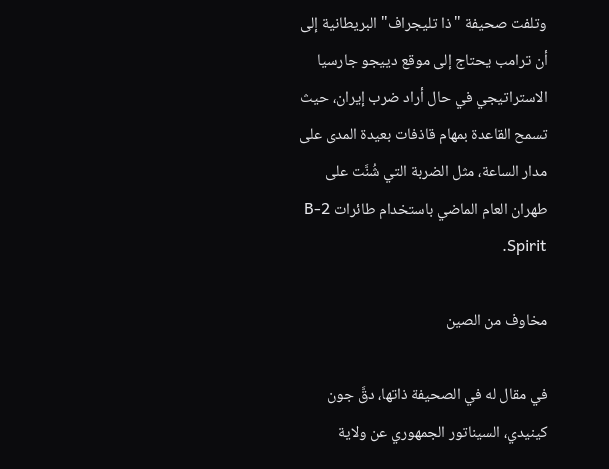وتلفت صحيفة "ذا تليجراف" البريطانية إلى أن ترامب يحتاج إلى موقع دييجو جارسيا الاستراتيجي في حال أراد ضرب إيران، حيث تسمح القاعدة بمهام قاذفات بعيدة المدى على مدار الساعة، مثل الضربة التي شُنَّت على طهران العام الماضي باستخدام طائرات B-2 Spirit.

مخاوف من الصين

في مقال له في الصحيفة ذاتها، دقَّ جون كينيدي، السيناتور الجمهوري عن ولاية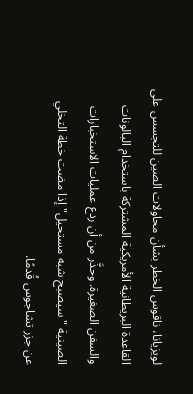لويزيانا، ناقوس الخطر بشأن محاولات الصين للتجسس على القاعدة البريطانية الأمريكية المشتركة باستخدام البالونات والسفن الصغيرة. وحذَّر من أن ردع عمليات الاستخبارات الصينية "سيصبح شبه مستحيل" إذا مضت خطة التخلي عن جزر تشاجوس قُدمًا.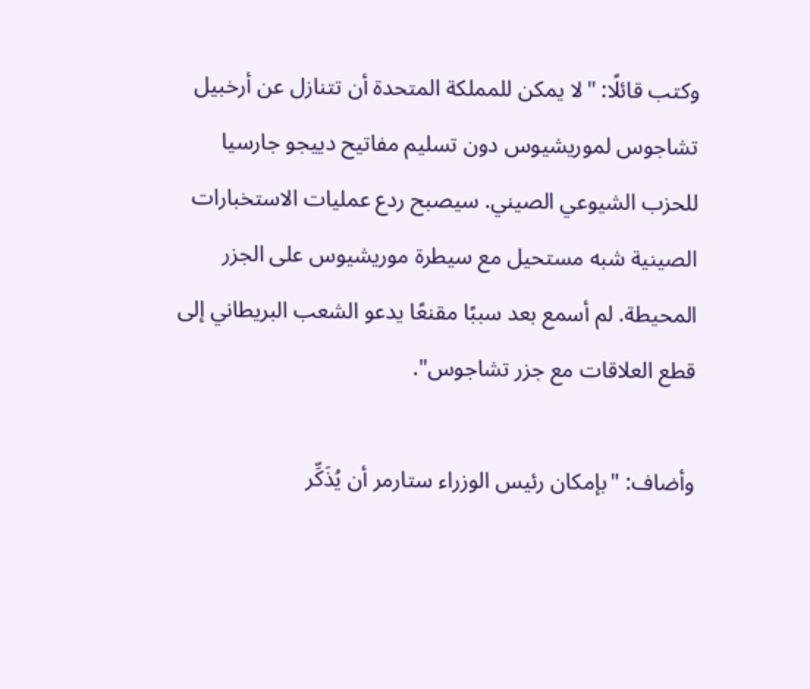وكتب قائلًا: "لا يمكن للمملكة المتحدة أن تتنازل عن أرخبيل تشاجوس لموريشيوس دون تسليم مفاتيح دييجو جارسيا للحزب الشيوعي الصيني. سيصبح ردع عمليات الاستخبارات الصينية شبه مستحيل مع سيطرة موريشيوس على الجزر المحيطة. لم أسمع بعد سببًا مقنعًا يدعو الشعب البريطاني إلى قطع العلاقات مع جزر تشاجوس".

وأضاف: "بإمكان رئيس الوزراء ستارمر أن يُذَكِّر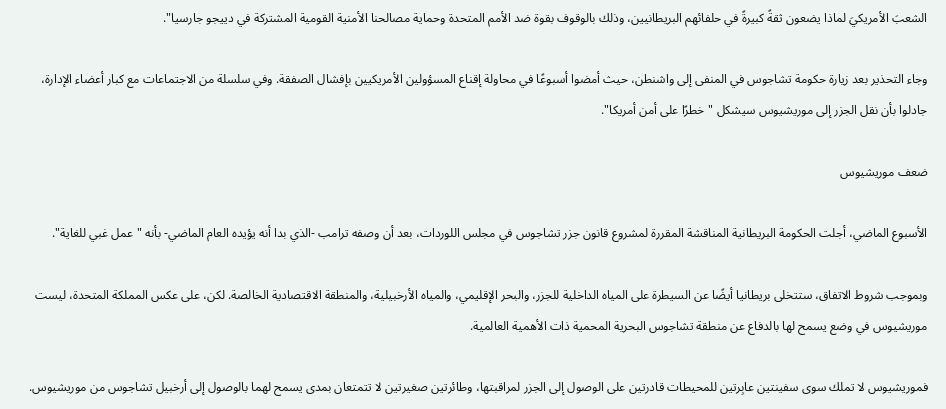الشعبَ الأمريكيَ لماذا يضعون ثقةً كبيرةً في حلفائهم البريطانيين، وذلك بالوقوف بقوة ضد الأمم المتحدة وحماية مصالحنا الأمنية القومية المشتركة في دييجو جارسيا".

وجاء التحذير بعد زيارة حكومة تشاجوس في المنفى إلى واشنطن، حيث أمضوا أسبوعًا في محاولة إقناع المسؤولين الأمريكيين بإفشال الصفقة. وفي سلسلة من الاجتماعات مع كبار أعضاء الإدارة، جادلوا بأن نقل الجزر إلى موريشيوس سيشكل "خطرًا على أمن أمريكا".

ضعف موريشيوس

الأسبوع الماضي، أجلت الحكومة البريطانية المناقشة المقررة لمشروع قانون جزر تشاجوس في مجلس اللوردات، بعد أن وصفه ترامب -الذي بدا أنه يؤيده العام الماضي- بأنه "عمل غبي للغاية".

وبموجب شروط الاتفاق، ستتخلى بريطانيا أيضًا عن السيطرة على المياه الداخلية للجزر، والبحر الإقليمي، والمياه الأرخبيلية، والمنطقة الاقتصادية الخالصة. لكن، على عكس المملكة المتحدة، ليست موريشيوس في وضع يسمح لها بالدفاع عن منطقة تشاجوس البحرية المحمية ذات الأهمية العالمية.

فموريشيوس لا تملك سوى سفينتين عابِرتين للمحيطات قادرتين على الوصول إلى الجزر لمراقبتها، وطائرتين صغيرتين لا تتمتعان بمدى يسمح لهما بالوصول إلى أرخبيل تشاجوس من موريشيوس.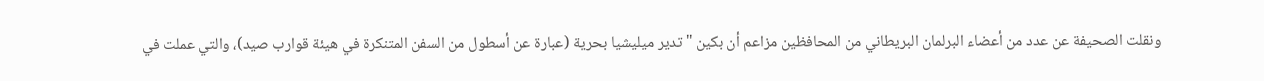ونقلت الصحيفة عن عدد من أعضاء البرلمان البريطاني من المحافظين مزاعم أن بكين "تدير ميليشيا بحرية (عبارة عن أسطول من السفن المتنكرة في هيئة قوارب صيد)، والتي عملت في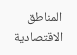المناطق الاقتصادية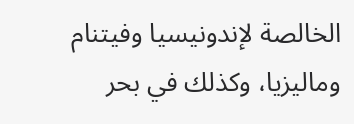الخالصة لإندونيسيا وفيتنام وماليزيا، وكذلك في بحر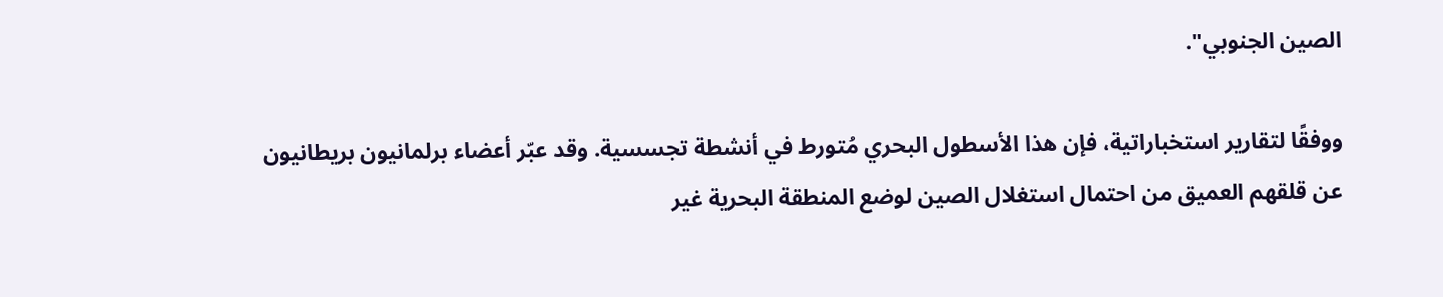الصين الجنوبي".

ووفقًا لتقارير استخباراتية، فإن هذا الأسطول البحري مُتورط في أنشطة تجسسية. وقد عبّر أعضاء برلمانيون بريطانيون عن قلقهم العميق من احتمال استغلال الصين لوضع المنطقة البحرية غير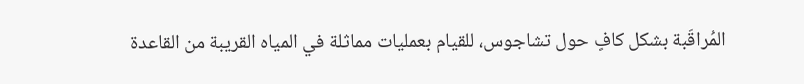المُراقَبة بشكل كافٍ حول تشاجوس، للقيام بعمليات مماثلة في المياه القريبة من القاعدة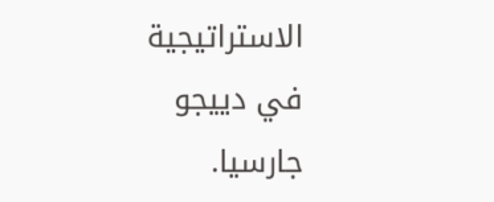الاستراتيجية في دييجو جارسيا.